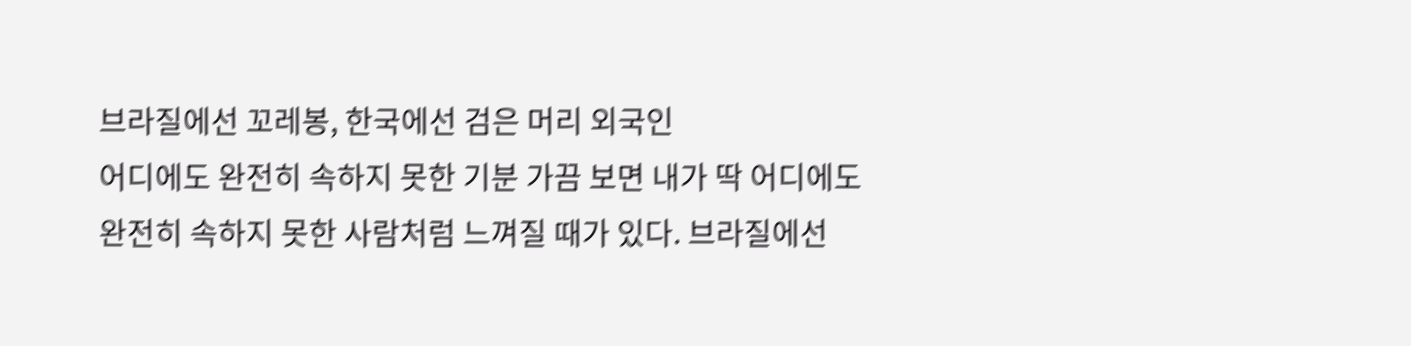브라질에선 꼬레봉, 한국에선 검은 머리 외국인
어디에도 완전히 속하지 못한 기분 가끔 보면 내가 딱 어디에도 완전히 속하지 못한 사람처럼 느껴질 때가 있다. 브라질에선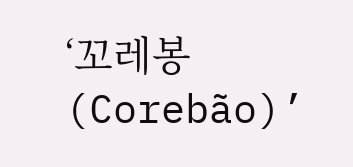‘꼬레봉(Corebão)’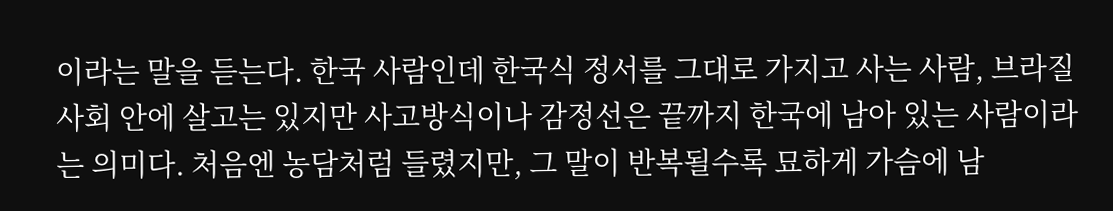이라는 말을 듣는다. 한국 사람인데 한국식 정서를 그대로 가지고 사는 사람, 브라질 사회 안에 살고는 있지만 사고방식이나 감정선은 끝까지 한국에 남아 있는 사람이라는 의미다. 처음엔 농담처럼 들렸지만, 그 말이 반복될수록 묘하게 가슴에 남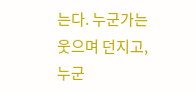는다. 누군가는 웃으며 던지고, 누군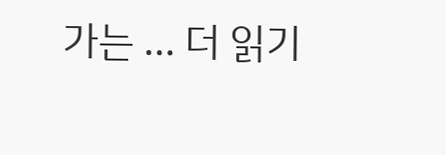가는 … 더 읽기